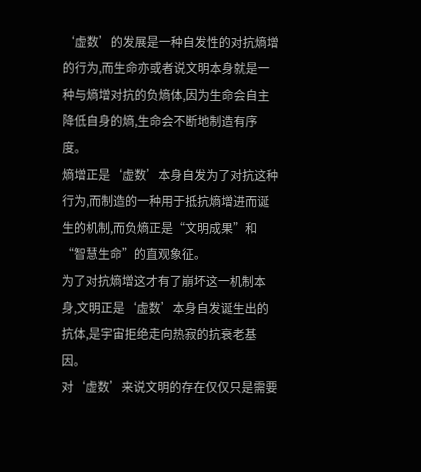‘虚数’的发展是一种自发性的对抗熵增的行为,而生命亦或者说文明本身就是一种与熵增对抗的负熵体,因为生命会自主降低自身的熵,生命会不断地制造有序度。
熵增正是‘虚数’本身自发为了对抗这种行为,而制造的一种用于抵抗熵增进而诞生的机制,而负熵正是“文明成果”和“智慧生命”的直观象征。
为了对抗熵增这才有了崩坏这一机制本身,文明正是‘虚数’本身自发诞生出的抗体,是宇宙拒绝走向热寂的抗衰老基因。
对‘虚数’来说文明的存在仅仅只是需要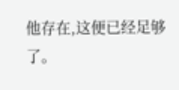他存在,这便已经足够了。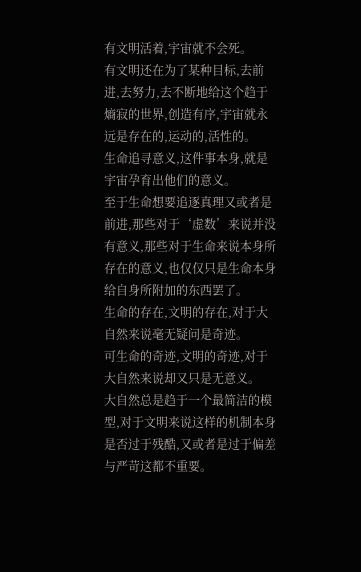有文明活着,宇宙就不会死。
有文明还在为了某种目标,去前进,去努力,去不断地给这个趋于熵寂的世界,创造有序,宇宙就永远是存在的,运动的,活性的。
生命追寻意义,这件事本身,就是宇宙孕育出他们的意义。
至于生命想要追逐真理又或者是前进,那些对于‘虚数’来说并没有意义,那些对于生命来说本身所存在的意义,也仅仅只是生命本身给自身所附加的东西罢了。
生命的存在,文明的存在,对于大自然来说毫无疑问是奇迹。
可生命的奇迹,文明的奇迹,对于大自然来说却又只是无意义。
大自然总是趋于一个最简洁的模型,对于文明来说这样的机制本身是否过于残酷,又或者是过于偏差与严苛这都不重要。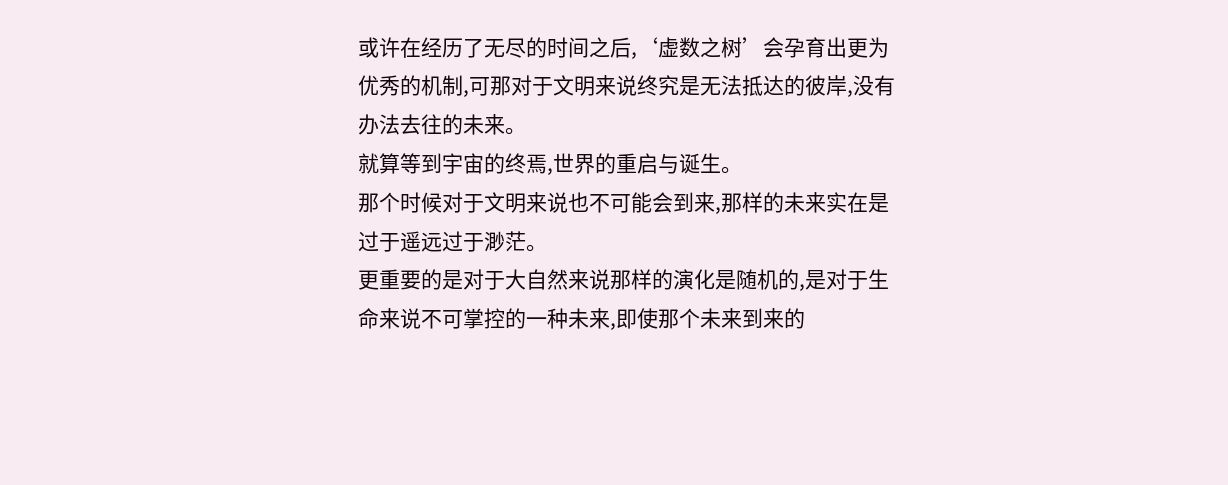或许在经历了无尽的时间之后,‘虚数之树’会孕育出更为优秀的机制,可那对于文明来说终究是无法抵达的彼岸,没有办法去往的未来。
就算等到宇宙的终焉,世界的重启与诞生。
那个时候对于文明来说也不可能会到来,那样的未来实在是过于遥远过于渺茫。
更重要的是对于大自然来说那样的演化是随机的,是对于生命来说不可掌控的一种未来,即使那个未来到来的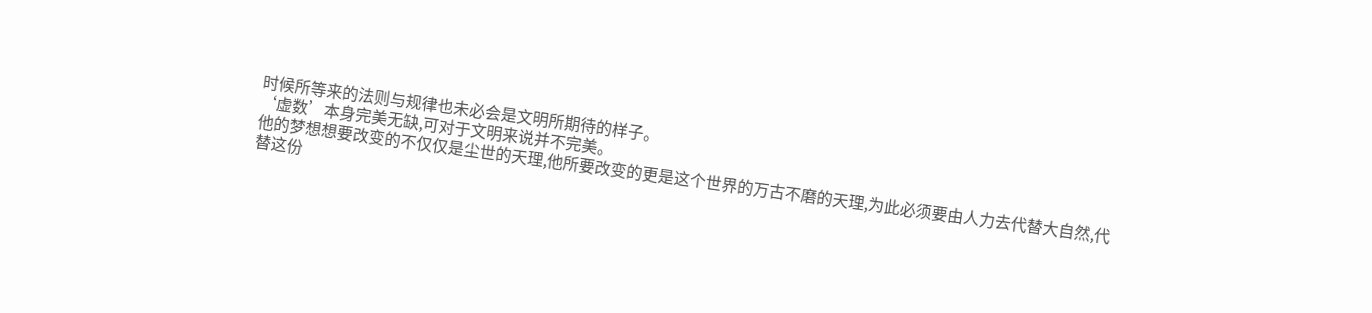时候所等来的法则与规律也未必会是文明所期待的样子。
‘虚数’本身完美无缺,可对于文明来说并不完美。
他的梦想想要改变的不仅仅是尘世的天理,他所要改变的更是这个世界的万古不磨的天理,为此必须要由人力去代替大自然,代替这份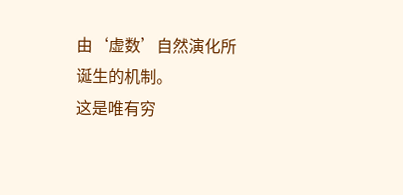由‘虚数’自然演化所诞生的机制。
这是唯有穷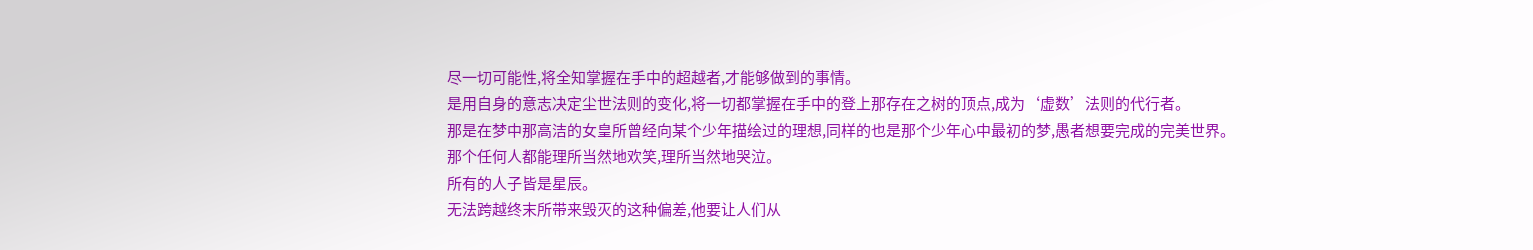尽一切可能性,将全知掌握在手中的超越者,才能够做到的事情。
是用自身的意志决定尘世法则的变化,将一切都掌握在手中的登上那存在之树的顶点,成为‘虚数’法则的代行者。
那是在梦中那高洁的女皇所曾经向某个少年描绘过的理想,同样的也是那个少年心中最初的梦,愚者想要完成的完美世界。
那个任何人都能理所当然地欢笑,理所当然地哭泣。
所有的人子皆是星辰。
无法跨越终末所带来毁灭的这种偏差,他要让人们从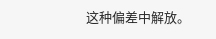这种偏差中解放。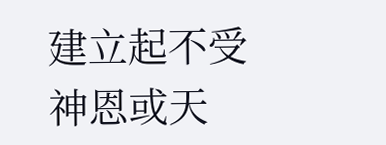建立起不受神恩或天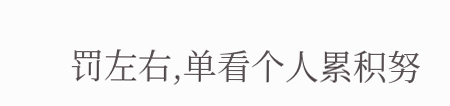罚左右,单看个人累积努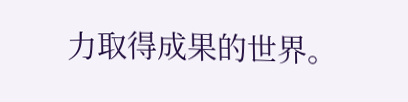力取得成果的世界。